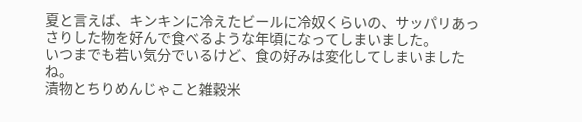夏と言えば、キンキンに冷えたビールに冷奴くらいの、サッパリあっさりした物を好んで食べるような年頃になってしまいました。
いつまでも若い気分でいるけど、食の好みは変化してしまいましたね。
漬物とちりめんじゃこと雑穀米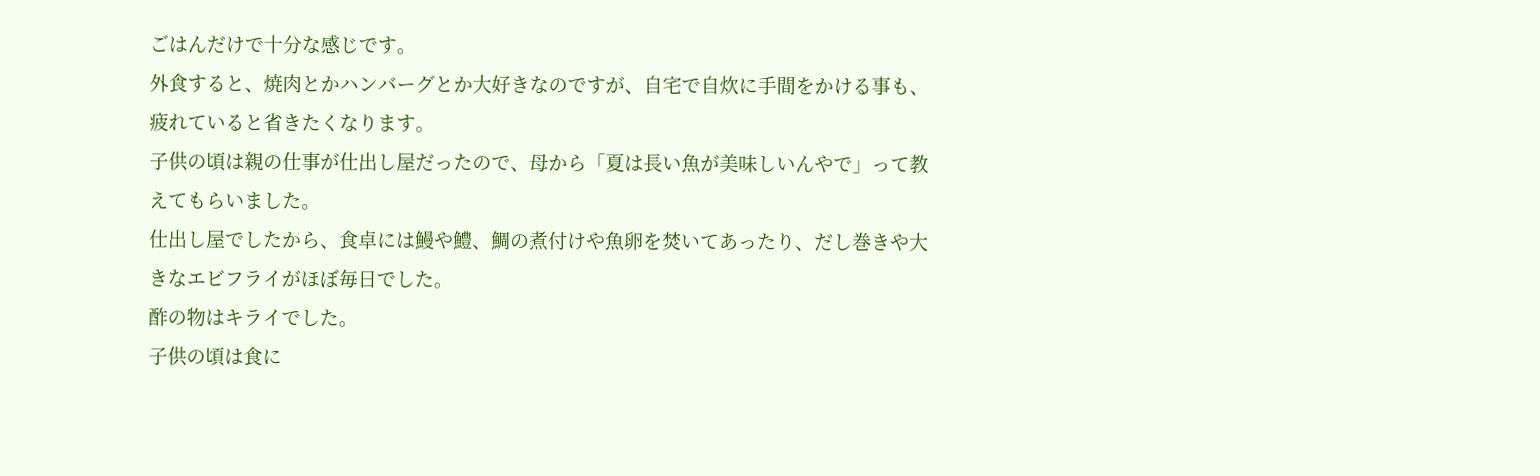ごはんだけで十分な感じです。
外食すると、焼肉とかハンバーグとか大好きなのですが、自宅で自炊に手間をかける事も、疲れていると省きたくなります。
子供の頃は親の仕事が仕出し屋だったので、母から「夏は長い魚が美味しいんやで」って教えてもらいました。
仕出し屋でしたから、食卓には鰻や鱧、鯛の煮付けや魚卵を焚いてあったり、だし巻きや大きなエビフライがほぼ毎日でした。
酢の物はキライでした。
子供の頃は食に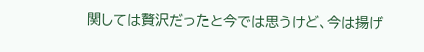関しては贅沢だったと今では思うけど、今は揚げ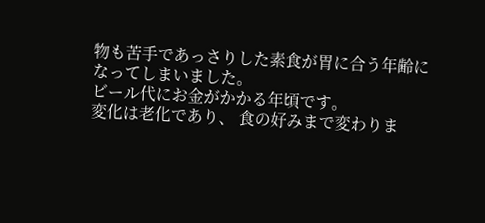物も苦手であっさりした素食が胃に合う年齢になってしまいました。
ビール代にお金がかかる年頃です。
変化は老化であり、 食の好みまで変わりま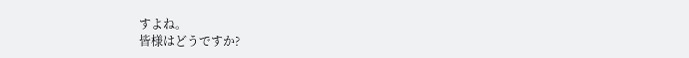すよね。
皆様はどうですか?